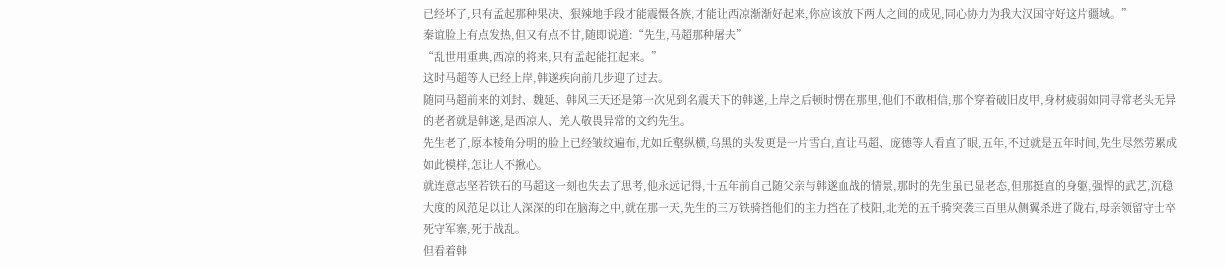已经坏了,只有孟起那种果决、狠辣地手段才能震慑各族,才能让西凉渐渐好起来,你应该放下两人之间的成见,同心协力为我大汉国守好这片疆域。”
秦谊脸上有点发热,但又有点不甘,随即说道:“先生,马超那种屠夫”
“乱世用重典,西凉的将来,只有孟起能扛起来。”
这时马超等人已经上岸,韩遂疾向前几步迎了过去。
随同马超前来的刘封、魏延、韩风三天还是第一次见到名震天下的韩遂,上岸之后顿时愣在那里,他们不敢相信,那个穿着破旧皮甲,身材疲弱如同寻常老头无异的老者就是韩遂,是西凉人、羌人敬畏异常的文约先生。
先生老了,原本棱角分明的脸上已经皱纹遍布,尤如丘壑纵横,乌黑的头发更是一片雪白,直让马超、庞德等人看直了眼,五年,不过就是五年时间,先生尽然劳累成如此模样,怎让人不揪心。
就连意志坚若铁石的马超这一刻也失去了思考,他永远记得,十五年前自己随父亲与韩遂血战的情景,那时的先生虽已显老态,但那挺直的身躯,强悍的武艺,沉稳大度的风范足以让人深深的印在脑海之中,就在那一天,先生的三万铁骑挡他们的主力挡在了枝阳,北羌的五千骑突袭三百里从侧翼杀进了陇右,母亲领留守士卒死守军寨,死于战乱。
但看着韩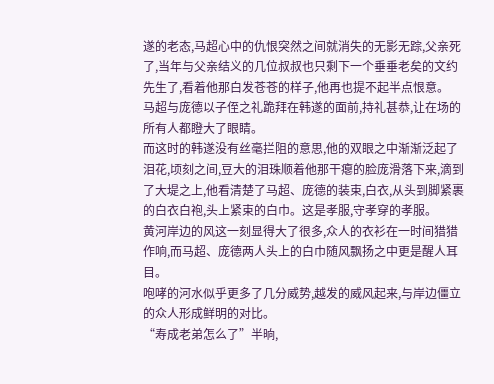遂的老态,马超心中的仇恨突然之间就消失的无影无踪,父亲死了,当年与父亲结义的几位叔叔也只剩下一个垂垂老矣的文约先生了,看着他那白发苍苍的样子,他再也提不起半点恨意。
马超与庞德以子侄之礼跪拜在韩遂的面前,持礼甚恭,让在场的所有人都瞪大了眼睛。
而这时的韩遂没有丝毫拦阻的意思,他的双眼之中渐渐泛起了泪花,顷刻之间,豆大的泪珠顺着他那干瘪的脸庞滑落下来,滴到了大堤之上,他看清楚了马超、庞德的装束,白衣,从头到脚紧裹的白衣白袍,头上紧束的白巾。这是孝服,守孝穿的孝服。
黄河岸边的风这一刻显得大了很多,众人的衣衫在一时间猎猎作响,而马超、庞德两人头上的白巾随风飘扬之中更是醒人耳目。
咆哮的河水似乎更多了几分威势,越发的威风起来,与岸边僵立的众人形成鲜明的对比。
“寿成老弟怎么了”半晌,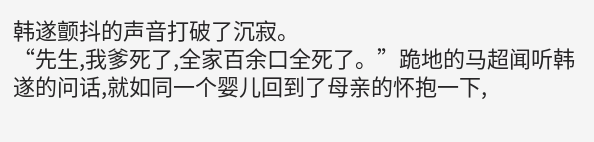韩遂颤抖的声音打破了沉寂。
“先生,我爹死了,全家百余口全死了。”跪地的马超闻听韩遂的问话,就如同一个婴儿回到了母亲的怀抱一下,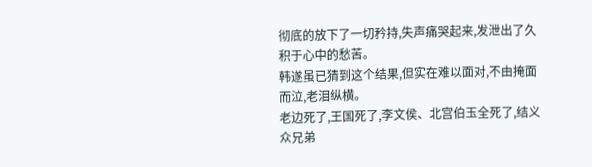彻底的放下了一切矜持,失声痛哭起来,发泄出了久积于心中的愁苦。
韩遂虽已猜到这个结果,但实在难以面对,不由掩面而泣,老泪纵横。
老边死了,王国死了,李文侯、北宫伯玉全死了,结义众兄弟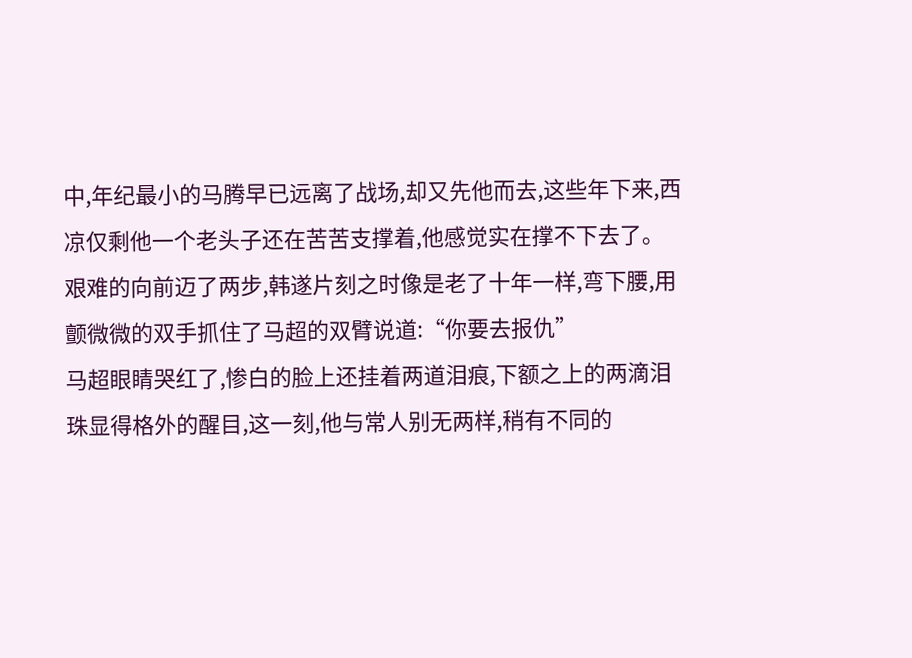中,年纪最小的马腾早已远离了战场,却又先他而去,这些年下来,西凉仅剩他一个老头子还在苦苦支撑着,他感觉实在撑不下去了。
艰难的向前迈了两步,韩遂片刻之时像是老了十年一样,弯下腰,用颤微微的双手抓住了马超的双臂说道:“你要去报仇”
马超眼睛哭红了,惨白的脸上还挂着两道泪痕,下额之上的两滴泪珠显得格外的醒目,这一刻,他与常人别无两样,稍有不同的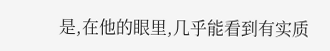是,在他的眼里,几乎能看到有实质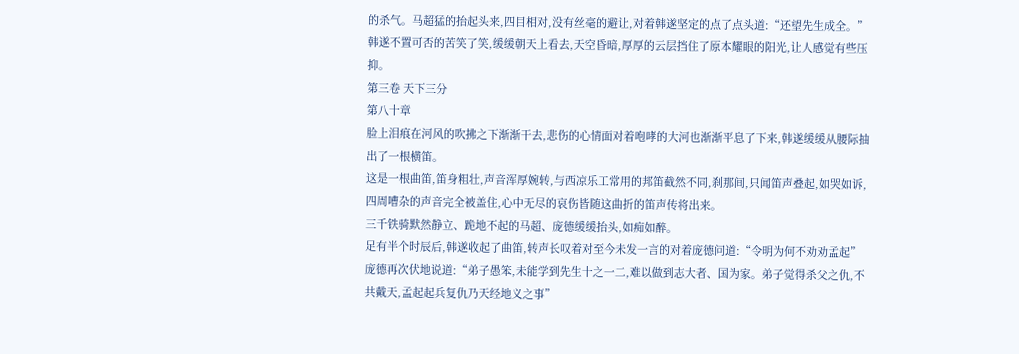的杀气。马超猛的抬起头来,四目相对,没有丝毫的避让,对着韩遂坚定的点了点头道:“还望先生成全。”
韩遂不置可否的苦笑了笑,缓缓朝天上看去,天空昏暗,厚厚的云层挡住了原本耀眼的阳光,让人感觉有些压抑。
第三卷 天下三分
第八十章
脸上泪痕在河风的吹拂之下渐渐干去,悲伤的心情面对着咆哮的大河也渐渐平息了下来,韩遂缓缓从腰际抽出了一根横笛。
这是一根曲笛,笛身粗壮,声音浑厚婉转,与西凉乐工常用的邦笛截然不同,刹那间,只闻笛声叠起,如哭如诉,四周嘈杂的声音完全被盖住,心中无尽的哀伤皆随这曲折的笛声传将出来。
三千铁骑默然静立、跪地不起的马超、庞德缓缓抬头,如痴如醉。
足有半个时辰后,韩遂收起了曲笛,转声长叹着对至今未发一言的对着庞德问道:“令明为何不劝劝孟起”
庞德再次伏地说道:“弟子愚笨,未能学到先生十之一二,难以做到志大者、国为家。弟子觉得杀父之仇,不共戴天,孟起起兵复仇乃天经地义之事”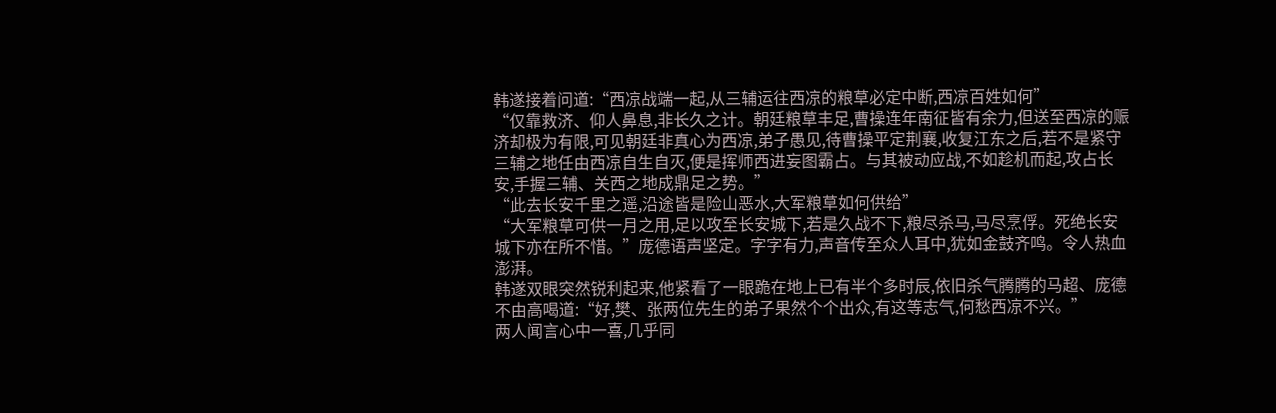韩遂接着问道:“西凉战端一起,从三辅运往西凉的粮草必定中断,西凉百姓如何”
“仅靠救济、仰人鼻息,非长久之计。朝廷粮草丰足,曹操连年南征皆有余力,但送至西凉的赈济却极为有限,可见朝廷非真心为西凉,弟子愚见,待曹操平定荆襄,收复江东之后,若不是紧守三辅之地任由西凉自生自灭,便是挥师西进妄图霸占。与其被动应战,不如趁机而起,攻占长安,手握三辅、关西之地成鼎足之势。”
“此去长安千里之遥,沿途皆是险山恶水,大军粮草如何供给”
“大军粮草可供一月之用,足以攻至长安城下,若是久战不下,粮尽杀马,马尽烹俘。死绝长安城下亦在所不惜。”庞德语声坚定。字字有力,声音传至众人耳中,犹如金鼓齐鸣。令人热血澎湃。
韩遂双眼突然锐利起来,他紧看了一眼跪在地上已有半个多时辰,依旧杀气腾腾的马超、庞德不由高喝道:“好,樊、张两位先生的弟子果然个个出众,有这等志气,何愁西凉不兴。”
两人闻言心中一喜,几乎同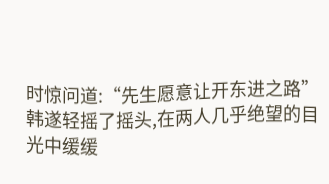时惊问道:“先生愿意让开东进之路”
韩遂轻摇了摇头,在两人几乎绝望的目光中缓缓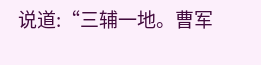说道:“三辅一地。曹军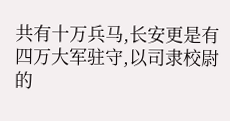共有十万兵马,长安更是有四万大军驻守,以司隶校尉的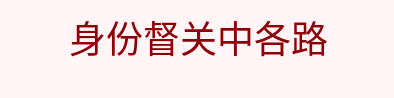身份督关中各路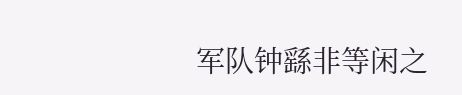军队钟繇非等闲之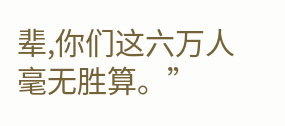辈,你们这六万人毫无胜算。”